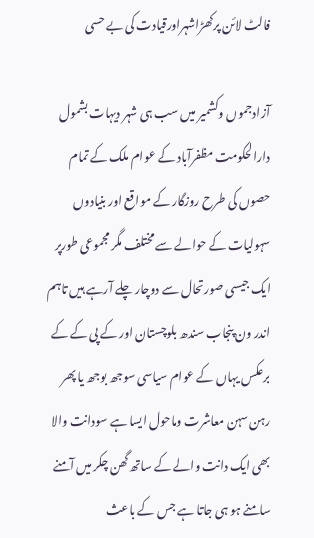فالٹ لائن پرکھڑاشہراورقیادت کی بے حسی

آزادجموں وکشمیر میں سب ہی شہر دیہات بشمول دارالحکومت مظفرآباد کے عوام ملک کے تمام حصوں کی طرح روزگار کے مواقع اور بنیادوں سہولیات کے حوالے سے مختلف مگر مجموعی طورپر ایک جیسی صورتحال سے دوچار چلے آرہے ہیں تاہم اندر ون پنجاب سندھ بلوچستان اور کے پی کے کے برعکس یہاں کے عوام سیاسی سوجھ بوجھ یا پھر رہن سہن معاشرت وماحول ایسا ہے سودانت والا بھی ایک دانت والے کے ساتھ گھن چکر میں آمنے سامنے ہو ہی جاتا ہے جس کے باعث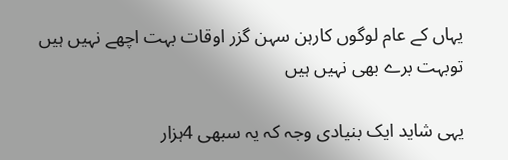یہاں کے عام لوگوں کارہن سہن گزر اوقات بہت اچھے نہیں ہیں توبہت برے بھی نہیں ہیں

یہی شاید ایک بنیادی وجہ کہ یہ سبھی 4ہزار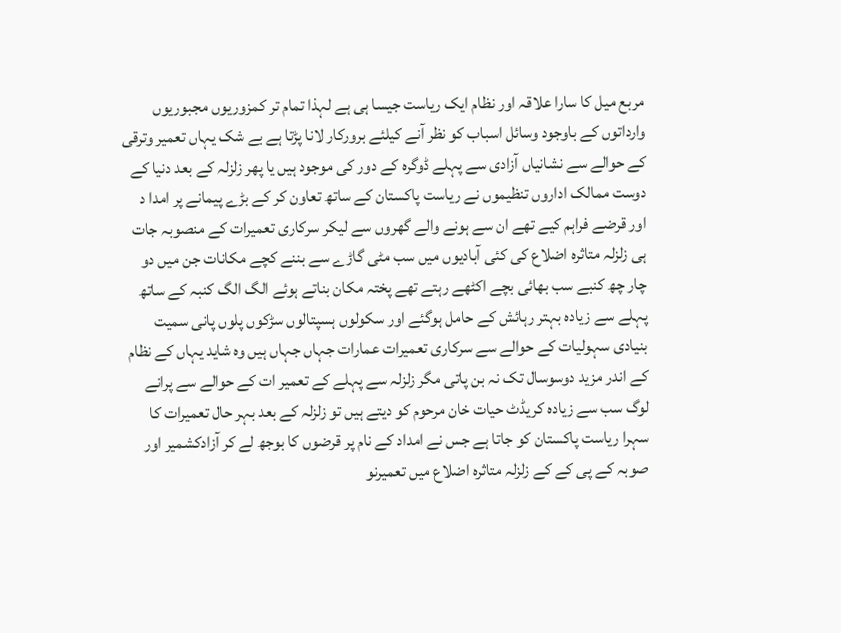مربع میل کا سارا علاقہ اور نظام ایک ریاست جیسا ہی ہے لہذا تمام تر کمزوریوں مجبوریوں وارداتوں کے باوجود وسائل اسباب کو نظر آنے کیلئے برورکار لانا پڑتا ہے بے شک یہاں تعمیر وترقی کے حوالے سے نشانیاں آزادی سے پہلے ڈوگرہ کے دور کی موجود ہیں یا پھر زلزلہ کے بعد دنیا کے دوست ممالک اداروں تنظیموں نے ریاست پاکستان کے ساتھ تعاون کر کے بڑے پیمانے پر امدا د اور قرضے فراہم کیے تھے ان سے ہونے والے گھروں سے لیکر سرکاری تعمیرات کے منصوبہ جات ہی زلزلہ متاثرہ اضلاع کی کئی آبادیوں میں سب مٹی گاڑے سے بننے کچے مکانات جن میں دو چار چھ کنبے سب بھائی بچے اکٹھے رہتے تھے پختہ مکان بناتے ہوئے الگ الگ کنبہ کے ساتھ پہلے سے زیادہ بہتر رہائش کے حامل ہوگئے اور سکولوں ہسپتالوں سڑکوں پلوں پانی سمیت بنیادی سہولیات کے حوالے سے سرکاری تعمیرات عمارات جہاں جہاں ہیں وہ شاید یہاں کے نظام کے اندر مزید دوسوسال تک نہ بن پاتی مگر زلزلہ سے پہلے کے تعمیر ات کے حوالے سے پرانے لوگ سب سے زیادہ کریڈٹ حیات خان مرحوم کو دیتے ہیں تو زلزلہ کے بعد بہر حال تعمیرات کا سہرا ریاست پاکستان کو جاتا ہے جس نے امداد کے نام پر قرضوں کا بوجھ لے کر آزادکشمیر اور صوبہ کے پی کے کے زلزلہ متاثرہ اضلاع میں تعمیرنو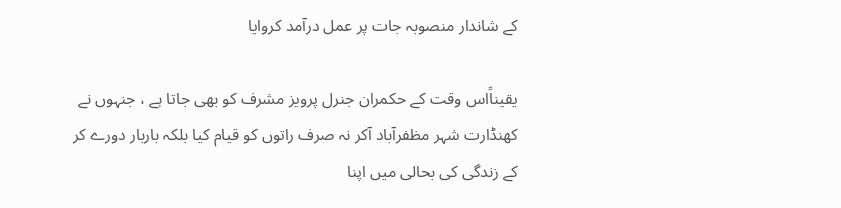کے شاندار منصوبہ جات پر عمل درآمد کروایا

یقیناًاس وقت کے حکمران جنرل پرویز مشرف کو بھی جاتا ہے ، جنہوں نے کھنڈارت شہر مظفرآباد آکر نہ صرف راتوں کو قیام کیا بلکہ باربار دورے کر کے زندگی کی بحالی میں اپنا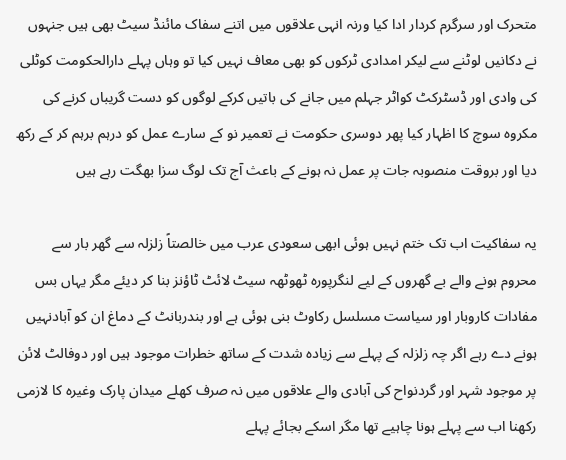متحرک اور سرگرم کردار ادا کیا ورنہ انہی علاقوں میں اتنے سفاک مائنڈ سیٹ بھی ہیں جنہوں نے دکانیں لوٹنے سے لیکر امدادی ٹرکوں کو بھی معاف نہیں کیا تو وہاں پہلے دارالحکومت کوٹلی کی وادی اور ڈسٹرکٹ کواٹر جہلم میں جانے کی باتیں کرکے لوگوں کو دست گریباں کرنے کی مکروہ سوچ کا اظہار کیا پھر دوسری حکومت نے تعمیر نو کے سارے عمل کو درہم برہم کر کے رکھ دیا اور بروقت منصوبہ جات پر عمل نہ ہونے کے باعث آج تک لوگ سزا بھگت رہے ہیں

یہ سفاکیت اب تک ختم نہیں ہوئی ابھی سعودی عرب میں خالصتاً زلزلہ سے گھر بار سے محروم ہونے والے بے گھروں کے لیے لنگرپورہ ٹھوٹھہ سیٹ لائٹ ٹاؤنز بنا کر دیئے مگر یہاں بس مفادات کاروبار اور سیاست مسلسل رکاوٹ بنی ہوئی ہے اور بندربانٹ کے دماغ ان کو آبادنہیں ہونے دے رہے اگر چہ زلزلہ کے پہلے سے زیادہ شدت کے ساتھ خطرات موجود ہیں اور دوفالٹ لائن پر موجود شہر اور گردنواح کی آبادی والے علاقوں میں نہ صرف کھلے میدان پارک وغیرہ کا لازمی رکھنا اب سے پہلے ہونا چاہیے تھا مگر اسکے بجائے پہلے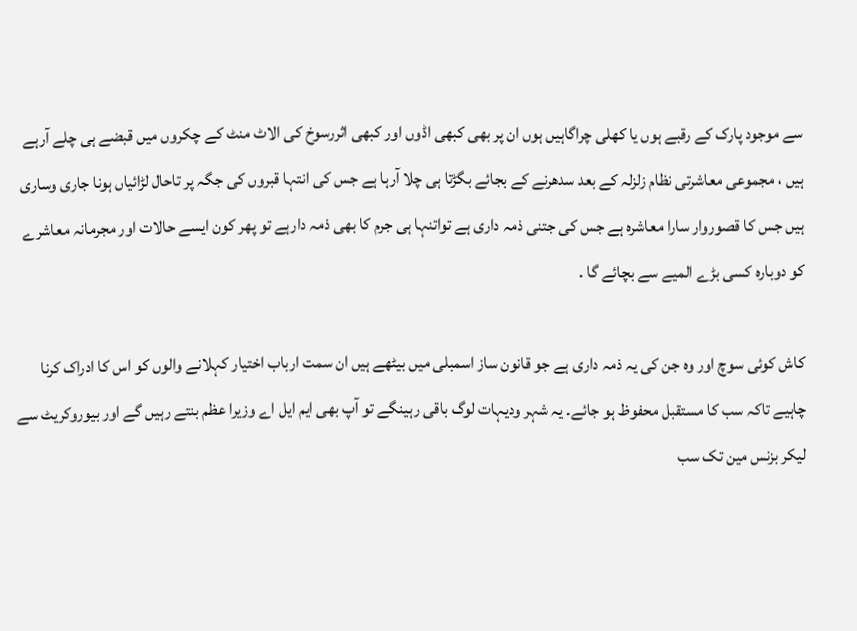سے موجود پارک کے رقبے ہوں یا کھلی چراگاہیں ہوں ان پر بھی کبھی اڈوں اور کبھی اثررسوخ کی الاٹ منٹ کے چکروں میں قبضے ہی چلے آرہے ہیں ، مجموعی معاشرتی نظام زلزلہ کے بعد سدھرنے کے بجائے بگڑتا ہی چلا آرہا ہے جس کی انتہا قبروں کی جگہ پر تاحال لڑائیاں ہونا جاری وساری ہیں جس کا قصوروار سارا معاشرہ ہے جس کی جتنی ذمہ داری ہے تواتنہا ہی جرم کا بھی ذمہ دارہے تو پھر کون ایسے حالات اور مجرمانہ معاشرے کو دوبارہ کسی بڑے المیے سے بچائے گا ۔

کاش کوئی سوچ اور وہ جن کی یہ ذمہ داری ہے جو قانون ساز اسمبلی میں بیٹھے ہیں ان سمت ارباب اختیار کہلانے والوں کو اس کا ادراک کرنا چاہیے تاکہ سب کا مستقبل محفوظ ہو جائے۔ یہ شہر ودیہات لوگ باقی رہینگے تو آپ بھی ایم ایل اے وزیرا عظم بنتے رہیں گے اور بیوروکریٹ سے لیکر بزنس مین تک سب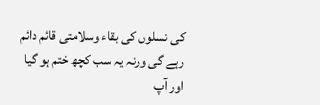کی نسلوں کی بقاء وسلامتی قائم دائم رہے گی ورنہ یہ سب کچھ ختم ہو گیا اور آپ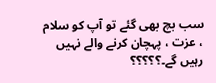سب بچ بھی گئے تو آپ کو سلام ، عزت ، پہچان کرنے والے نہیں رہیں گے۔؟؟؟؟؟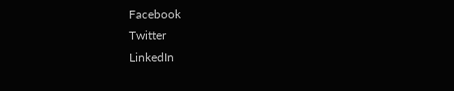Facebook
Twitter
LinkedIn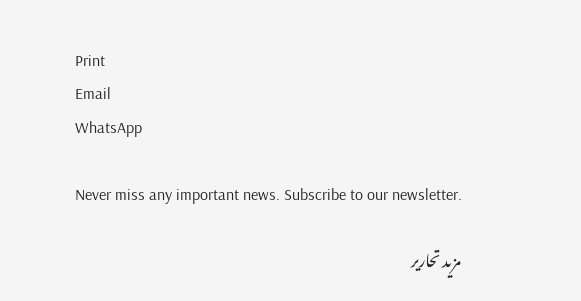Print
Email
WhatsApp

Never miss any important news. Subscribe to our newsletter.

مزید تحاریر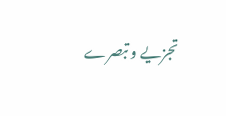تجزیے و تبصرے